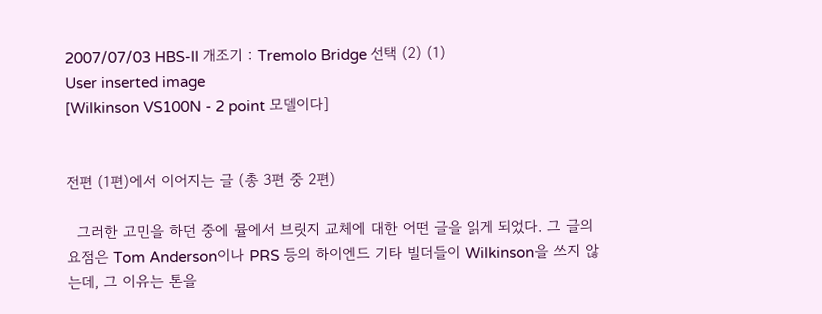2007/07/03 HBS-II 개조기 : Tremolo Bridge 선택 (2) (1)
User inserted image
[Wilkinson VS100N - 2 point 모델이다]


전편 (1편)에서 이어지는 글 (총 3편 중 2편)

  그러한 고민을 하던 중에 뮬에서 브릿지 교체에 대한 어떤 글을 읽게 되었다. 그 글의 요점은 Tom Anderson이나 PRS 등의 하이엔드 기타 빌더들이 Wilkinson을 쓰지 않는데, 그 이유는 톤을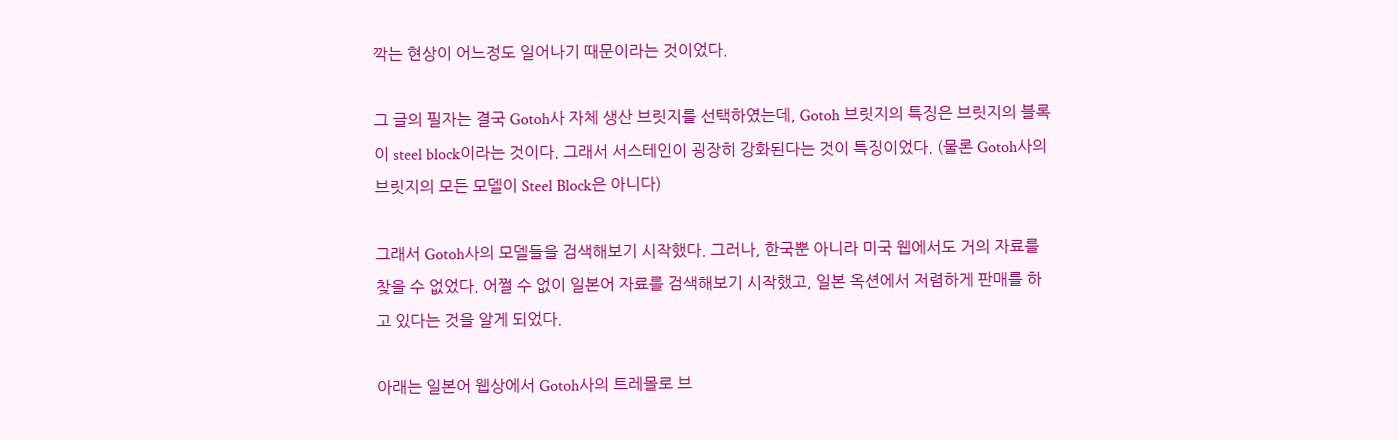깍는 현상이 어느정도 일어나기 때문이라는 것이었다.

그 글의 필자는 결국 Gotoh사 자체 생산 브릿지를 선택하였는데, Gotoh 브릿지의 특징은 브릿지의 블록이 steel block이라는 것이다. 그래서 서스테인이 굉장히 강화된다는 것이 특징이었다. (물론 Gotoh사의 브릿지의 모든 모델이 Steel Block은 아니다)

그래서 Gotoh사의 모델들을 검색해보기 시작했다. 그러나, 한국뿐 아니라 미국 웹에서도 거의 자료를 찾을 수 없었다. 어쩔 수 없이 일본어 자료를 검색해보기 시작했고, 일본 옥션에서 저렴하게 판매를 하고 있다는 것을 알게 되었다.

아래는 일본어 웹상에서 Gotoh사의 트레몰로 브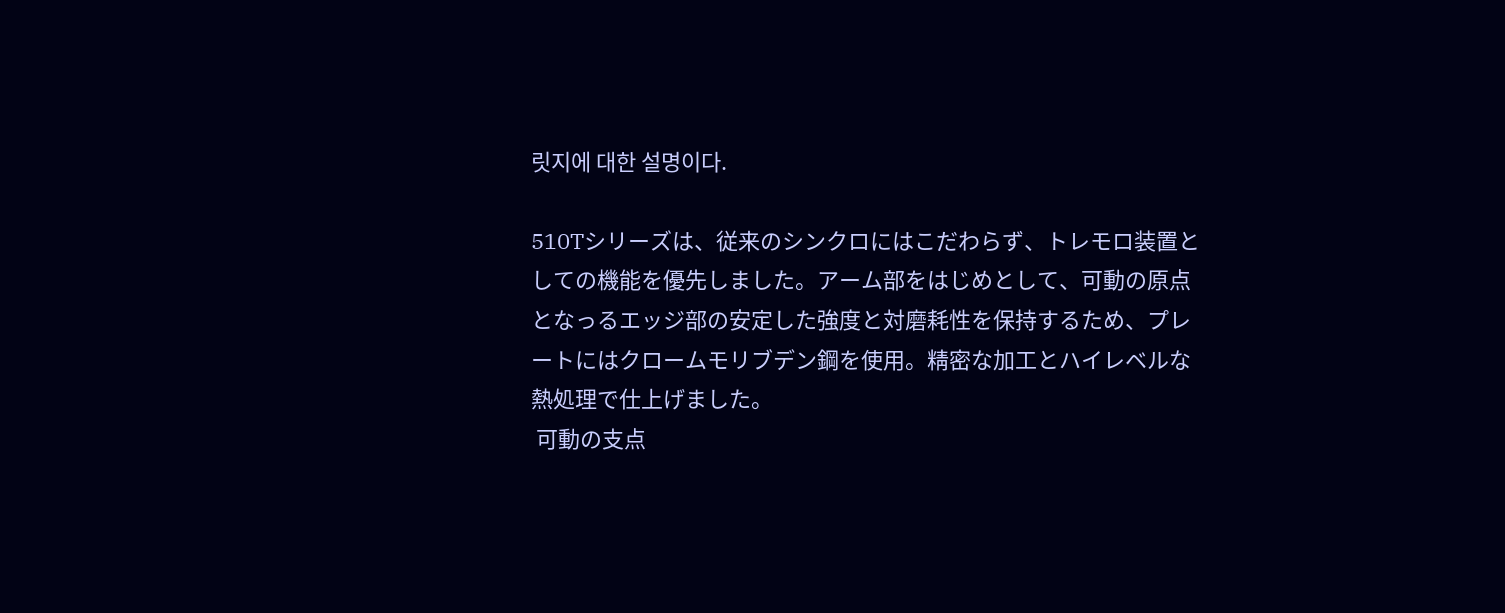릿지에 대한 설명이다.

510Tシリーズは、従来のシンクロにはこだわらず、トレモロ装置としての機能を優先しました。アーム部をはじめとして、可動の原点となっるエッジ部の安定した強度と対磨耗性を保持するため、プレートにはクロームモリブデン鋼を使用。精密な加工とハイレベルな熱処理で仕上げました。
 可動の支点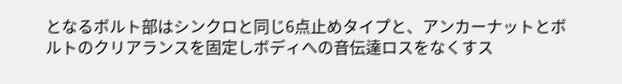となるボルト部はシンクロと同じ6点止めタイプと、アンカーナットとボルトのクリアランスを固定しボディへの音伝達ロスをなくすス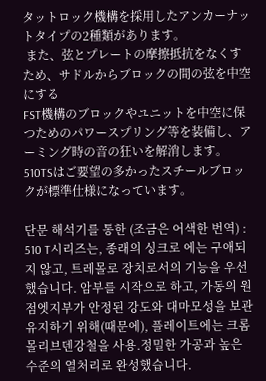タットロック機構を採用したアンカーナットタイプの2種類があります。
 また、弦とプレートの摩擦抵抗をなくすため、サドルからブロックの間の弦を中空にする
FST機構のブロックやユニットを中空に保つためのパワースプリング等を装備し、アーミング時の音の狂いを解消します。 510TSはご要望の多かったスチールブロックが標準仕様になっています。

단문 해석기를 통한 (조금은 어색한 번역) : 510 T시리즈는, 종래의 싱크로 에는 구애되지 않고, 트레몰로 장치로서의 기능을 우선했습니다. 암부를 시작으로 하고, 가동의 원점엣지부가 안정된 강도와 대마모성을 보관 유지하기 위해(때문에), 플레이트에는 크롬 몰리브덴강철을 사용.정밀한 가공과 높은 수준의 열처리로 완성했습니다.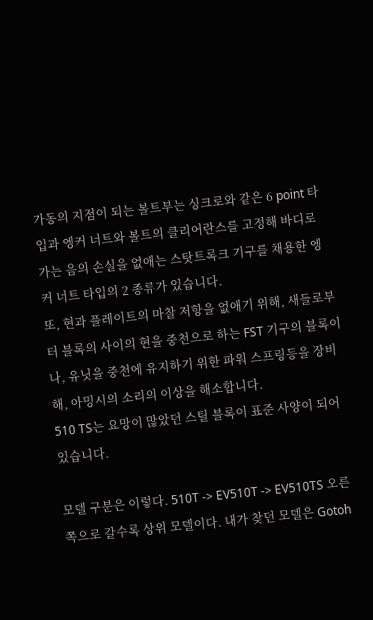가동의 지점이 되는 볼트부는 싱크로와 같은 6 point 타입과 엥커 너트와 볼트의 클리어란스를 고정해 바디로 가는 음의 손실을 없애는 스탓트록크 기구를 채용한 엥커 너트 타입의 2 종류가 있습니다.
또, 현과 플레이트의 마찰 저항을 없애기 위해, 새들로부터 블록의 사이의 현을 중천으로 하는 FST 기구의 블록이나, 유닛을 중천에 유지하기 위한 파워 스프링등을 장비해, 아밍시의 소리의 이상을 해소합니다.
510 TS는 요망이 많았던 스틸 블록이 표준 사양이 되어 있습니다.

모델 구분은 이렇다. 510T -> EV510T -> EV510TS 오른쪽으로 갈수록 상위 모델이다. 내가 찾던 모델은 Gotoh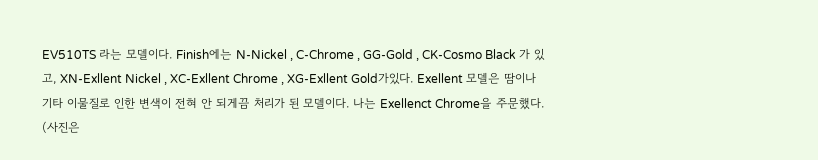EV510TS 라는 모델이다. Finish에는 N-Nickel , C-Chrome , GG-Gold , CK-Cosmo Black 가 있고, XN-Exllent Nickel , XC-Exllent Chrome , XG-Exllent Gold가있다. Exellent 모델은 땀이나 기타 이물질로 인한 변색이 전혀 안 되게끔 처리가 된 모델이다. 나는 Exellenct Chrome을 주문했다. (사진은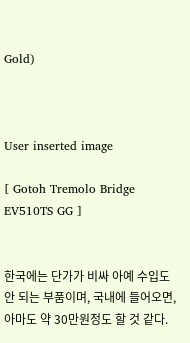Gold)



User inserted image

[ Gotoh Tremolo Bridge EV510TS GG ]


한국에는 단가가 비싸 아예 수입도 안 되는 부품이며, 국내에 들어오면, 아마도 약 30만원정도 할 것 같다.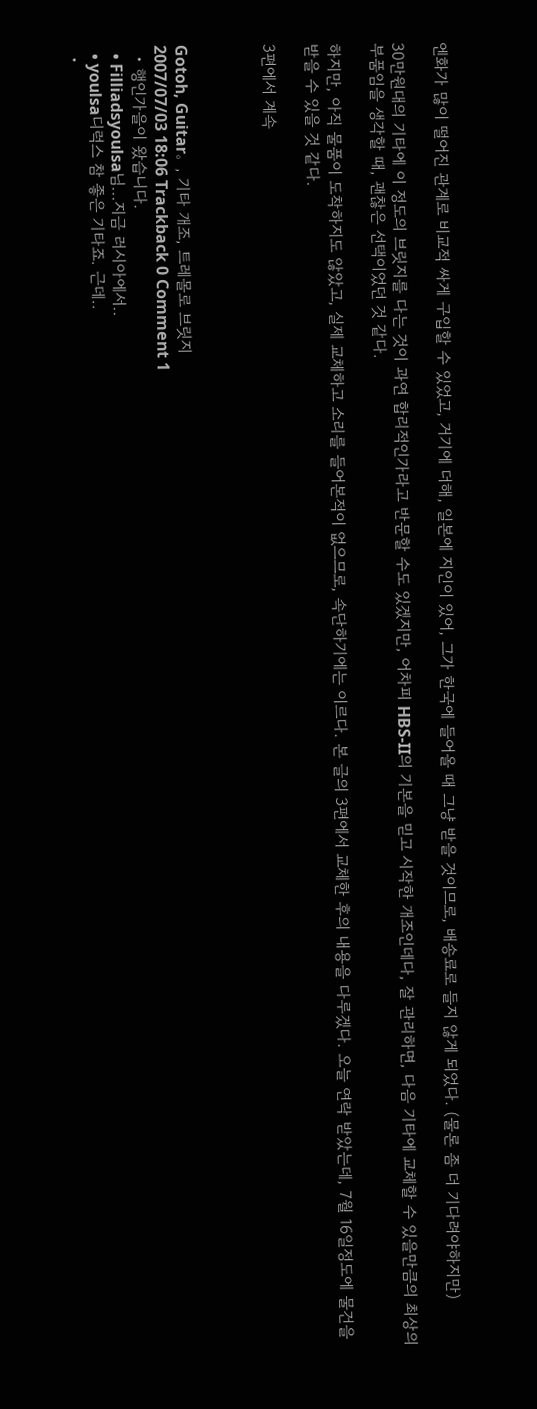엔화가 많이 떨어진 관계로 비교적 싸게 구입할 수 있었고, 거기에 더해, 일본에 지인이 있어, 그가 한국에 들어올 때 그냥 받을 것이므로, 배송료로 들지 않게 되었다. (물론 좀 더 기다려야하지만)

30만원대의 기타에 이 정도의 브릿지를 다는 것이 과연 합리적인가라고 반문할 수도 있겠지만, 어차피 HBS-II의 기본을 믿고 시작한 개조인데다, 잘 관리하면, 다음 기타에 교체할 수 있을만큼의 최상의 부품임을 생각할 때, 괜찮은 선택이었던 것 같다.

하지만, 아직 물품이 도착하지도 않았고, 실제 교체하고 소리를 들어본적이 없으므로, 속단하기에는 이르다. 본 글의 3편에서 교체한 후의 내용을 다루겠다. 오늘 연락 받았는데, 7월 16일정도에 물건을 받을 수 있을 것 같다.

3편에서 계속



Gotoh, Guitar。, 기타 개조, 트레몰로 브릿지
2007/07/03 18:06 Trackback 0 Comment 1
  • 행인가을이 왔습니다.
  • Filliadsyoulsa님...지금 러시아에서..
  • youlsa디럭스 참 좋은 기타죠. 근데..
  •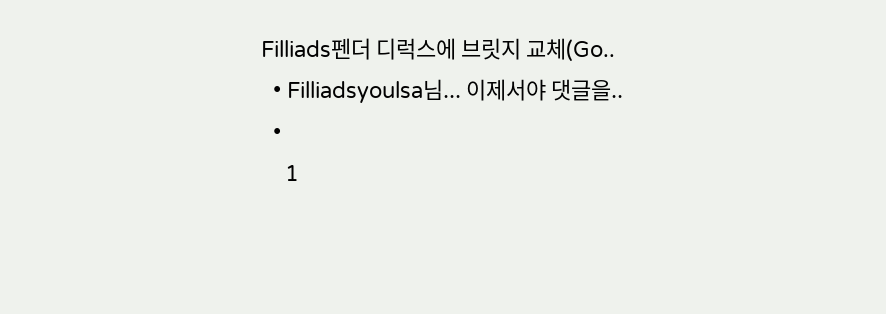Filliads펜더 디럭스에 브릿지 교체(Go..
  • Filliadsyoulsa님... 이제서야 댓글을..
  •
    1